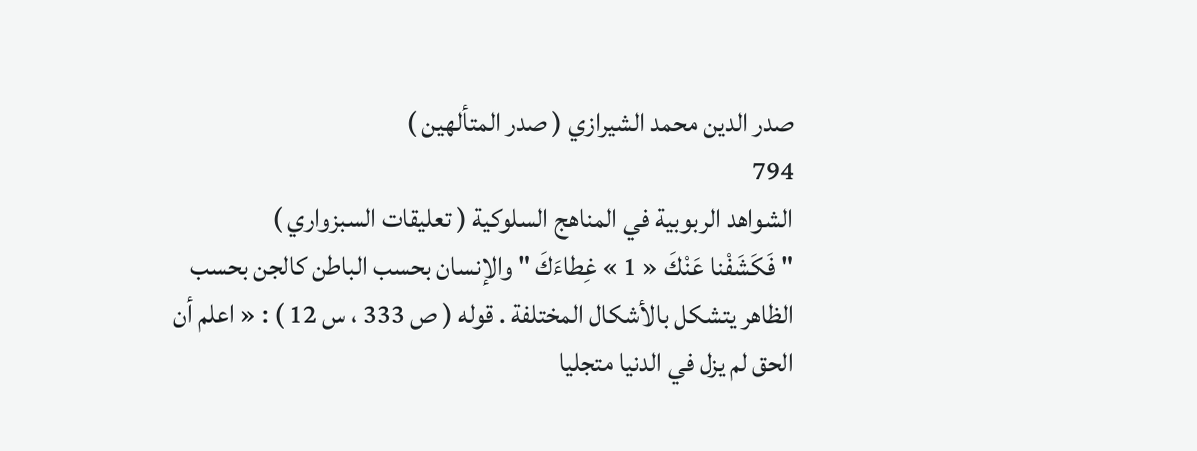صدر الدين محمد الشيرازي ( صدر المتألهين )
794
الشواهد الربوبية في المناهج السلوكية ( تعليقات السبزواري )
" فَكَشَفْنا عَنْكَ « 1 » غِطاءَكَ " والإنسان بحسب الباطن كالجن بحسب الظاهر يتشكل بالأشكال المختلفة . قوله ( ص 333 ، س 12 ) : « اعلم أن الحق لم يزل في الدنيا متجليا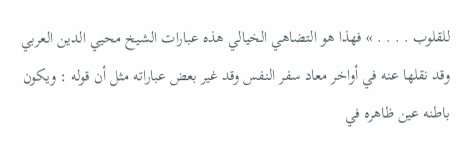للقلوب . . . . » فهذا هو التضاهي الخيالي هذه عبارات الشيخ محيي الدين العربي وقد نقلها عنه في أواخر معاد سفر النفس وقد غير بعض عباراته مثل أن قوله : ويكون باطنه عين ظاهره في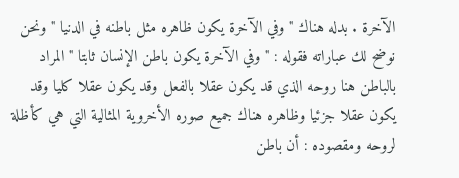الآخرة . بدله هناك " وفي الآخرة يكون ظاهره مثل باطنه في الدنيا " ونحن نوضح لك عباراته فقوله : " وفي الآخرة يكون باطن الإنسان ثابتا " المراد بالباطن هنا روحه الذي قد يكون عقلا بالفعل وقد يكون عقلا كليا وقد يكون عقلا جزئيا وظاهره هناك جميع صوره الأخروية المثالية التي هي كأظلة لروحه ومقصوده : أن باطن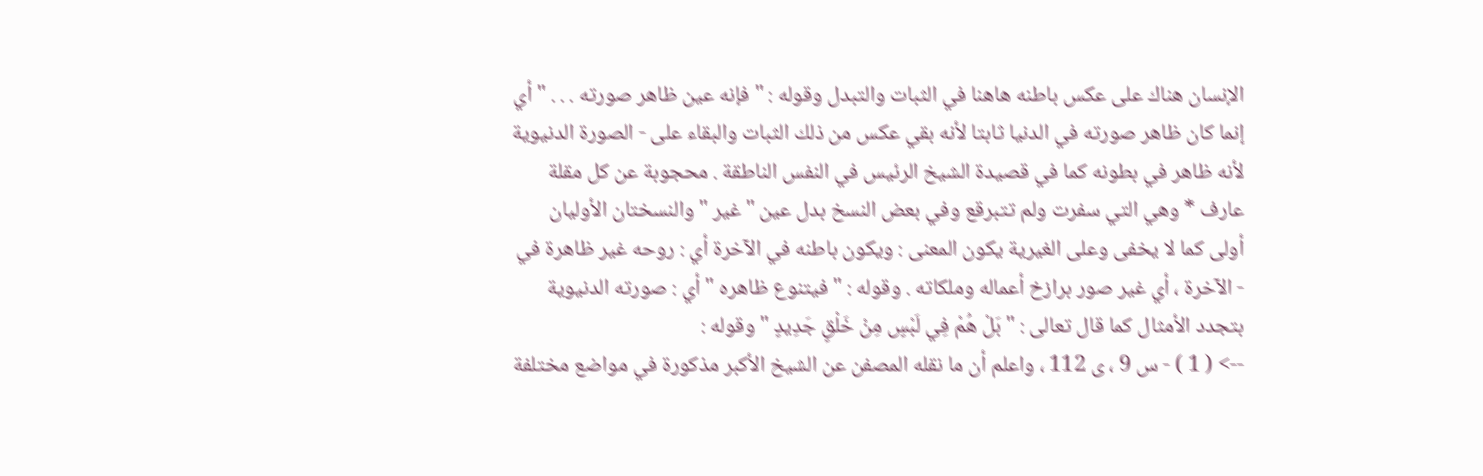الإنسان هناك على عكس باطنه هاهنا في الثبات والتبدل وقوله : " فإنه عين ظاهر صورته . . . " أي إنما كان ظاهر صورته في الدنيا ثابتا لأنه بقي عكس من ذلك الثبات والبقاء على - الصورة الدنيوية لأنه ظاهر في بطونه كما في قصيدة الشيخ الرئيس في النفس الناطقة . محجوبة عن كل مقلة عارف * وهي التي سفرت ولم تتبرقع وفي بعض النسخ بدل عين " غير " والنسختان الأوليان أولى كما لا يخفى وعلى الغيرية يكون المعنى : ويكون باطنه في الآخرة أي : روحه غير ظاهرة في - الآخرة ، أي غير صور برازخ أعماله وملكاته . وقوله : " فيتنوع ظاهره " أي : صورته الدنيوية بتجدد الأمثال كما قال تعالى : " بَلْ هُمْ فِي لَبْسٍ مِنْ خَلْقٍ جَدِيدٍ " وقوله :
--> ( 1 ) - س 9 ، ى 112 ، واعلم أن ما نقله المصفن عن الشيخ الأكبر مذكورة في مواضع مختلفة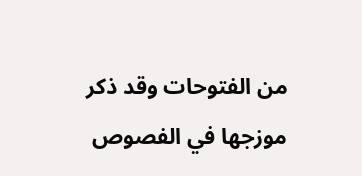من الفتوحات وقد ذكر موزجها في الفصوص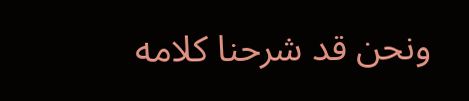ونحن قد شرحنا كلامه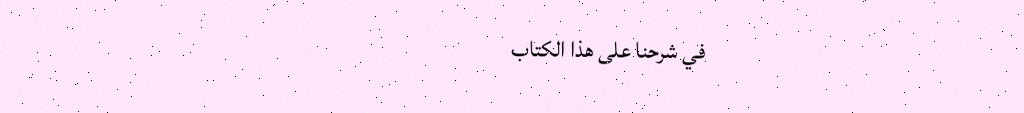في شرحنا على هذا الكتاب